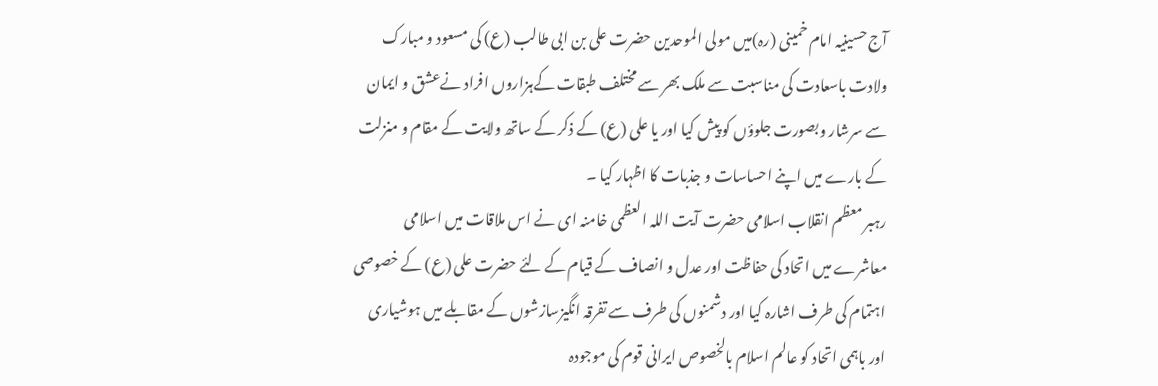آج حسینیہ امام خمینی (رہ)میں مولی الموحدین حضرت علی بن ابی طالب (ع) کی مسعود و مبارک ولادت باسعادت کی مناسبت سے ملک بھر سے مختلف طبقات کےہزاروں افراد نےعشق و ایمان سے سرشار وبصورت جلوؤں کو پیش کیا اور یا علی (ع) کے ذکر کے ساتھ ولایت کے مقام و منزلت کے بارے میں اپنے احساسات و جذبات کا اظہار کیا ۔
رہبر معظم انقلاب اسلامی حضرت آیت اللہ العظمی خامنہ ای نے اس ملاقات میں اسلامی معاشرے میں اتحاد کی حفاظت اور عدل و انصاف کے قیام کے لئے حضرت علی (ع) کے خصوصی اہتمام کی طرف اشارہ کیا اور دشمنوں کی طرف سے تفرقہ انگیزسازشوں کے مقابلے میں ہوشیاری اور باہمی اتحاد کو عالم اسلام بالخصوص ایرانی قوم کی موجودہ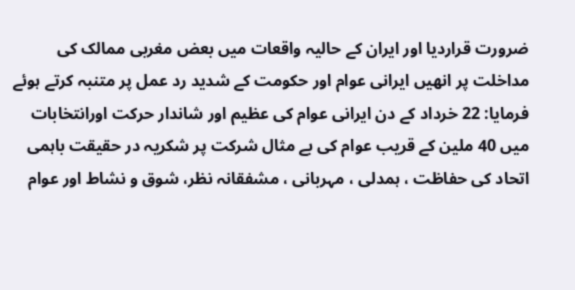ضرورت قراردیا اور ایران کے حالیہ واقعات میں بعض مغربی ممالک کی مداخلت پر انھیں ایرانی عوام اور حکومت کے شدید رد عمل پر متنبہ کرتے ہوئے فرمایا: 22 خرداد کے دن ایرانی عوام کی عظیم اور شاندار حرکت اورانتخابات میں 40 ملین کے قریب عوام کی بے مثال شرکت پر شکریہ در حقیقت باہمی اتحاد کی حفاظت ، ہمدلی ، مہربانی ، مشفقانہ نظر، شوق و نشاط اور عوام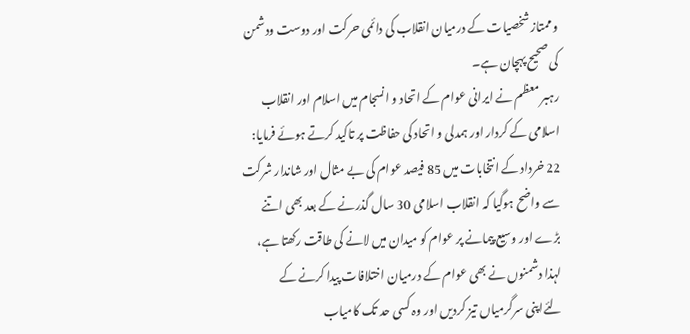و ممتاز شخصیات کے درمیان انقلاب کی دائمی حرکت اور دوست ودشمن کی صحیح پہچان ہے۔
رہبر معظم نے ایرانی عوام کے اتحاد و انسجام میں اسلام اور انقلاب اسلامی کے کردار اور ہمدلی و اتحاد کی حفاظت پر تاکید کرتے ہوئے فرمایا: 22 خرداد کے انتخابات میں 85 فیصد عوام کی بے مثال اور شاندار شرکت سے واضح ہوگیا کہ انقلاب اسلامی 30 سال گذرنے کے بعد بھی اتنے بڑے اور وسیع پیمانے پر عوام کو میدان میں لانے کی طاقت رکھتا ہے، لہذا دشمنوں نے بھی عوام کے درمیان اختلافات پیدا کرنے کے لئےاپنی سرگرمیاں تیز کردیں اور وہ کسی حد تک کامیاب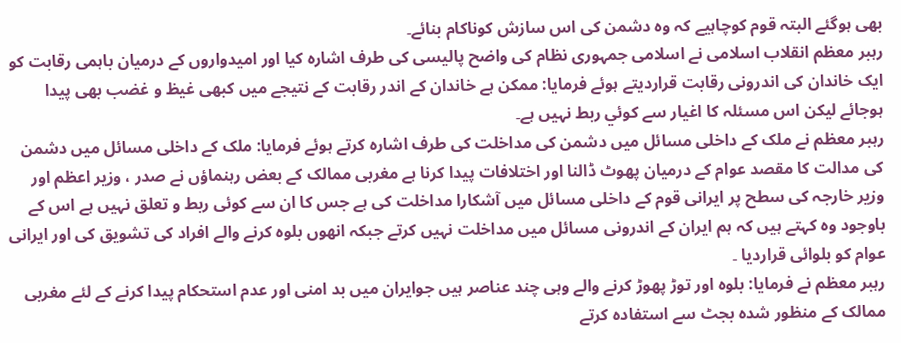بھی ہوگئے البتہ قوم کوچاہیے کہ وہ دشمن کی اس سازش کوناکام بنائے۔
رہبر معظم انقلاب اسلامی نے اسلامی جمہوری نظام کی واضح پالیسی کی طرف اشارہ کیا اور امیدواروں کے درمیان باہمی رقابت کو ایک خاندان کی اندرونی رقابت قراردیتے ہوئے فرمایا: ممکن ہے خاندان کے اندر رقابت کے نتیجے میں کبھی غیظ و غضب بھی پیدا ہوجائے لیکن اس مسئلہ کا اغیار سے کوئي ربط نہیں ہے۔
رہبر معظم نے ملک کے داخلی مسائل میں دشمن کی مداخلت کی طرف اشارہ کرتے ہوئے فرمایا: ملک کے داخلی مسائل میں دشمن کی مدالت کا مقصد عوام کے درمیان پھوٹ ڈالنا اور اختلافات پیدا کرنا ہے مغربی ممالک کے بعض رہنماؤں نے صدر ، وزیر اعظم اور وزیر خارجہ کی سطح پر ایرانی قوم کے داخلی مسائل میں آشکارا مداخلت کی ہے جس کا ان سے کوئی ربط و تعلق نہیں ہے اس کے باوجود وہ کہتے ہیں کہ ہم ایران کے اندرونی مسائل میں مداخلت نہیں کرتے جبکہ انھوں بلوہ کرنے والے افراد کی تشویق کی اور ایرانی عوام کو بلوائی قراردیا ۔
رہبر معظم نے فرمایا: بلوہ اور توڑ پھوڑ کرنے والے وہی چند عناصر ہیں جوایران میں بد امنی اور عدم استحکام پیدا کرنے کے لئے مغربی ممالک کے منظور شدہ بجٹ سے استفادہ کرتے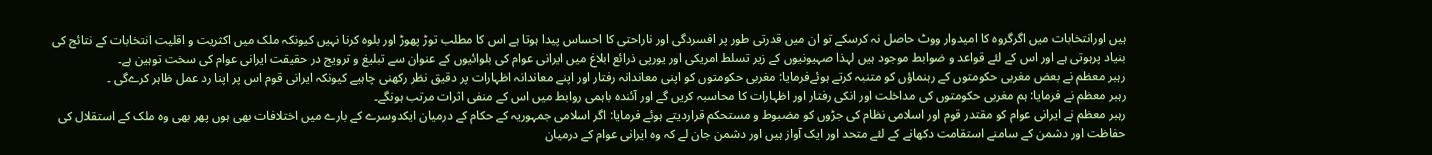ہیں اورانتخابات میں اگرگروہ کا امیدوار ووٹ حاصل نہ کرسکے تو ان میں قدرتی طور پر افسردگی اور ناراحتی کا احساس پیدا ہوتا ہے اس کا مطلب توڑ پھوڑ اور بلوہ کرنا نہیں کیونکہ ملک میں اکثریت و اقلیت انتخابات کے نتائج کی بنیاد پرہوتی ہے اور اس کے لئے قواعد و ضوابط موجود ہیں لہذا صہیونیوں کے زیر تسلط امریکی اور یورپی ذرائع ابلاغ میں ایرانی عوام کی بلوائیوں کے عنوان سے تبلیغ و ترویج در حقیقت ایرانی عوام کی سخت توہین ہے۔
رہبر معظم نے بعض مغربی حکومتوں کے رہنماؤں کو متنبہ کرتے ہوئےفرمایا: مغربی حکومتوں کو اپنی معاندانہ رفتار اور اپنے معاندانہ اظہارات پر دقیق نظر رکھنی چاہیے کیونکہ ایرانی قوم اس پر اپنا رد عمل ظاہر کرےگی ۔
رہبر معظم نے فرمایا: ہم مغربی حکومتوں کی مداخلت اور انکی رفتار اور اظہارات کا محاسبہ کریں گے اور آئندہ باہمی روابط میں اس کے منفی اثرات مرتب ہونگے۔
رہبر معظم نے ایرانی عوام کو مقتدر قوم اور اسلامی نظام کی جڑوں کو مضبوط و مستحکم قراردیتے ہوئے فرمایا: اگر اسلامی جمہوریہ کے حکام کے درمیان ایکدوسرے کے بارے میں اختلافات بھی ہوں پھر بھی وہ ملک کے استقلال کی حفاظت اور دشمن کے سامنے استقامت دکھانے کے لئے متحد اور ایک آواز ہیں اور دشمن جان لے کہ وہ ایرانی عوام کے درمیان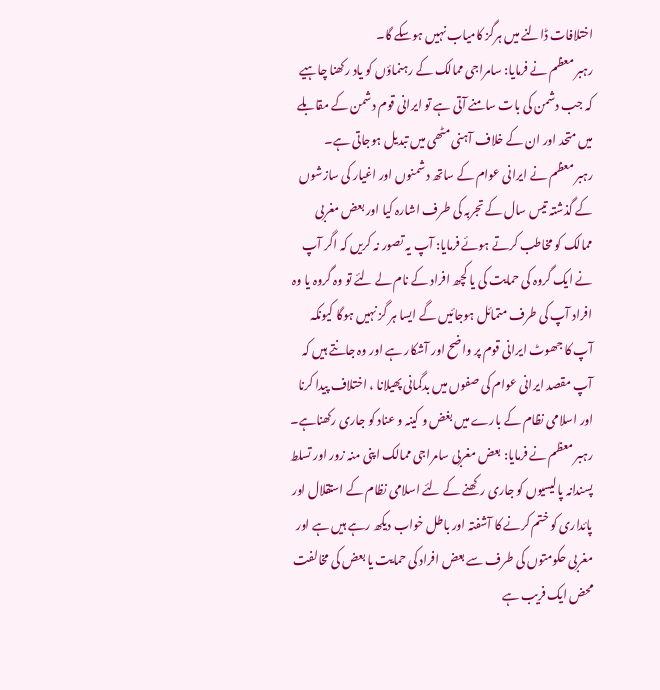اختلافات ڈالنے میں ہرگز کامیاب نہیں ہوسکے گا۔
رہبر معظم نے فرمایا: سامراجی ممالک کے رہنماؤں کو یاد رکھنا چاہیے کہ جب دشمن کی بات سامنے آتی ہے تو ایرانی قوم دشمن کے مقابلے میں متحد اور ان کے خلاف آہنی مٹھی میں تبدیل ہوجاتی ہے۔
رہبر معظم نے ایرانی عوام کے ساتھ دشمنوں اور اغیار کی سازشوں کے گذشتہ تیس سال کے تجربہ کی طرف اشارہ کیا اور بعض مغربی ممالک کو مخاطب کرتے ہوئے فرمایا: آپ یہ تصور نہ کریں کہ اگر آپ نے ایک گروہ کی حمایت کی یا کچھ افراد کے نام لے لئے تو وہ گروہ یا وہ افراد آپ کی طرف متمائل ہوجائیں گے ایسا ہر گز نہیں ہوگا کیونکہ آپ کا جھوٹ ایرانی قوم پر واضح اور آشکار ہے اور وہ جانتے ہیں کہ آپ مقصد ایرانی عوام کی صفوں میں بدگمانی پھیلانا ، اختلاف پیدا کرنا اور اسلامی نظام کے بارے میں بغض و کینہ و عناد کو جاری رکھناہے۔
رہبر معظم نے فرمایا: بعض مغربی سامراجی ممالک اپنی منہ زور اور تسلط پسندانہ پالیسیوں کو جاری رکھنے کے لئے اسلامی نظام کے استقلال اور پائداری کو ختم کرنے کا آشفتہ اور باطل خواب دیکھ رہے ہیں ہے اور مغربی حکومتوں کی طرف سے بعض افراد کی حمایت یا بعض کی مخالفت محض ایک فریب ہے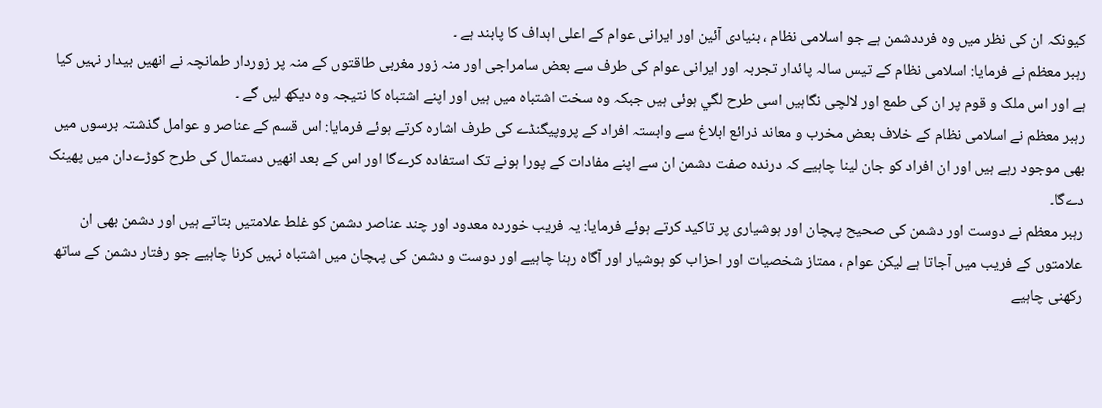کیونکہ ان کی نظر میں وہ فرددشمن ہے جو اسلامی نظام ، بنیادی آئین اور ایرانی عوام کے اعلی اہداف کا پابند ہے ۔
رہبر معظم نے فرمایا: اسلامی نظام کے تیس سالہ پائدار تجربہ اور ایرانی عوام کی طرف سے بعض سامراجی اور منہ زور مغربی طاقتوں کے منہ پر زوردار طمانچہ نے انھیں بیدار نہیں کیا ہے اور اس ملک و قوم پر ان کی طمع اور لالچی نگاہیں اسی طرح لگي ہوئی ہیں جبکہ وہ سخت اشتباہ میں ہیں اور اپنے اشتباہ کا نتیجہ وہ دیکھ لیں گے ۔
رہبر معظم نے اسلامی نظام کے خلاف بعض مخرب و معاند ذرائع ابلاغ سے وابستہ افراد کے پروپیگنڈے کی طرف اشارہ کرتے ہوئے فرمایا: اس قسم کے عناصر و عوامل گذشتہ برسوں میں بھی موجود رہے ہیں اور ان افراد کو جان لینا چاہیے کہ درندہ صفت دشمن ان سے اپنے مفادات کے پورا ہونے تک استفادہ کرےگا اور اس کے بعد انھیں دستمال کی طرح کوڑےدان میں پھینک دےگا۔
رہبر معظم نے دوست اور دشمن کی صحیح پہچان اور ہوشیاری پر تاکید کرتے ہوئے فرمایا: یہ فریب خوردہ معدود اور چند عناصر دشمن کو غلط علامتیں بتاتے ہیں اور دشمن بھی ان علامتوں کے فریب میں آجاتا ہے لیکن عوام ، ممتاز شخصیات اور احزاب کو ہوشیار اور آگاہ رہنا چاہیے اور دوست و دشمن کی پہچان میں اشتباہ نہیں کرنا چاہیے جو رفتار دشمن کے ساتھ رکھنی چاہیے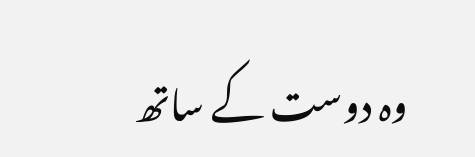وہ دوست کے ساتھ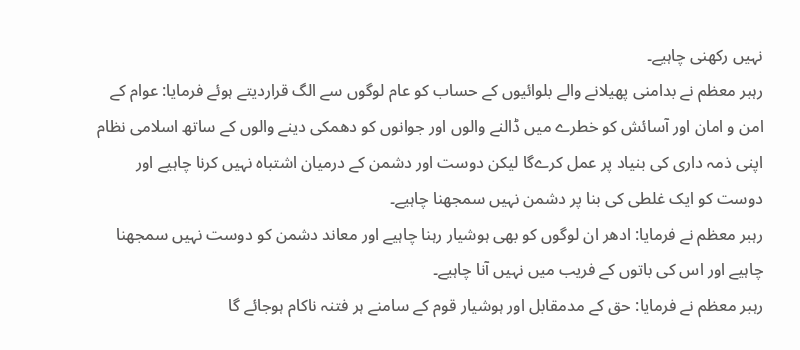نہیں رکھنی چاہیے۔
رہبر معظم نے بدامنی پھیلانے والے بلوائیوں کے حساب کو عام لوگوں سے الگ قراردیتے ہوئے فرمایا: عوام کے امن و امان اور آسائش کو خطرے میں ڈالنے والوں اور جوانوں کو دھمکی دینے والوں کے ساتھ اسلامی نظام اپنی ذمہ داری کی بنیاد پر عمل کرےگا لیکن دوست اور دشمن کے درمیان اشتباہ نہیں کرنا چاہیے اور دوست کو ایک غلطی کی بنا پر دشمن نہیں سمجھنا چاہیے۔
رہبر معظم نے فرمایا: ادھر ان لوگوں کو بھی ہوشیار رہنا چاہیے اور معاند دشمن کو دوست نہیں سمجھنا چاہیے اور اس کی باتوں کے فریب میں نہیں آنا چاہیے۔
رہبر معظم نے فرمایا: حق کے مدمقابل اور ہوشیار قوم کے سامنے ہر فتنہ ناکام ہوجائے گا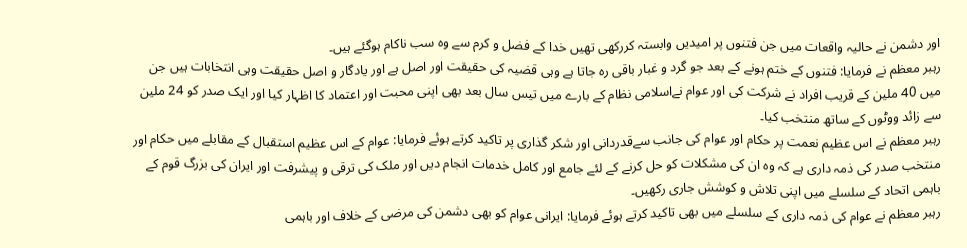اور دشمن نے حالیہ واقعات میں جن فتنوں پر امیدیں وابستہ کررکھی تھیں خدا کے فضل و کرم سے وہ سب ناکام ہوگئے ہیں۔
رہبر معظم نے فرمایا: فتنوں کے ختم ہونے کے بعد جو گرد و غبار باقی رہ جاتا ہے وہی قضیہ کی حقیقت اور اصل ہے اور یادگار و اصل حقیقت وہی انتخابات ہیں جن میں 40 ملین کے قریب افراد نے شرکت کی اور عوام نےاسلامی نظام کے بارے میں تیس سال بعد بھی اپنی محبت اور اعتماد کا اظہار کیا اور ایک صدر کو 24 ملین سے زائد ووٹوں کے ساتھ منتخب کیا۔
رہبر معظم نے اس عظیم نعمت پر حکام اور عوام کی جانب سےقدردانی اور شکر گذاری پر تاکید کرتے ہوئے فرمایا: عوام کے اس عظیم استقبال کے مقابلے میں حکام اور منتخب صدر کی ذمہ داری ہے کہ وہ ان کی مشکلات کو حل کرنے کے لئے جامع اور کامل خدمات انجام دیں اور ملک کی ترقی و پیشرفت اور ایران کی بزرگ قوم کے باہمی اتحاد کے سلسلے میں اپنی تلاش و کوشش جاری رکھیں۔
رہبر معظم نے عوام کی ذمہ داری کے سلسلے میں بھی تاکید کرتے ہوئے فرمایا: ایرانی عوام کو بھی دشمن کی مرضی کے خلاف اور باہمی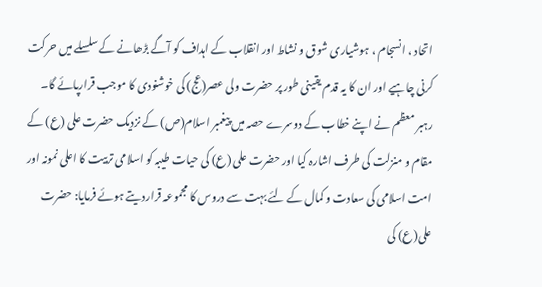اتحاد ، انسجام ، ہوشیاری شوق و نشاط اور انقلاب کے اہداف کو آگے بڑھانے کے سلسلے میں حرکت کرنی چاہیے اور ان کا یہ قدم یقینی طور پر حضرت ولی عصر(عج) کی خوشنودی کا موجب قرارپائے گا۔
رہبر معظم نے اپنے خطاب کے دوسرے حصہ میں پیغمبر اسلام(ص) کے نزدیک حضرت علی (ع) کے مقام و منزلت کی طرف اشارہ کیا اور حضرت علی (ع) کی حیات طیبہ کو اسلامی تربیت کا اعلی نمونہ اور امت اسلامی کی سعادت و کمال کے لئے بہت سے دروس کا مجموعہ قراردیتے ہوئے فرمایا: حضرت علی(ع) کی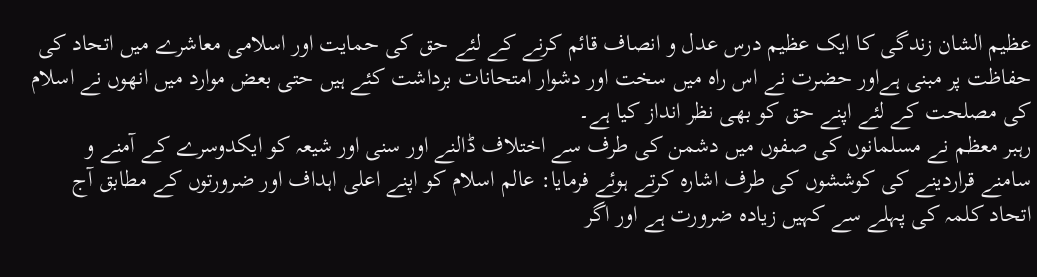عظیم الشان زندگی کا ایک عظیم درس عدل و انصاف قائم کرنے کے لئے حق کی حمایت اور اسلامی معاشرے میں اتحاد کی حفاظت پر مبنی ہےاور حضرت نے اس راہ میں سخت اور دشوار امتحانات برداشت کئے ہیں حتی بعض موارد میں انھوں نے اسلام کی مصلحت کے لئے اپنے حق کو بھی نظر انداز کیا ہے۔
رہبر معظم نے مسلمانوں کی صفوں میں دشمن کی طرف سے اختلاف ڈالنے اور سنی اور شیعہ کو ایکدوسرے کے آمنے و سامنے قراردینے کی کوششوں کی طرف اشارہ کرتے ہوئے فرمایا: عالم اسلام کو اپنے اعلی اہداف اور ضرورتوں کے مطابق آج اتحاد کلمہ کی پہلے سے کہيں زیادہ ضرورت ہے اور اگر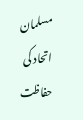مسلمان اتحاد کی حفاظت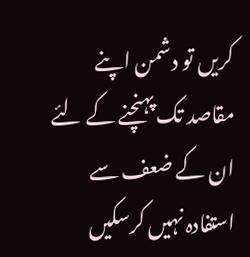کریں تو دشمن اپنے مقاصد تک پہنچنے کے لئے ان کے ضعف سے استفادہ نہیں کرسکیں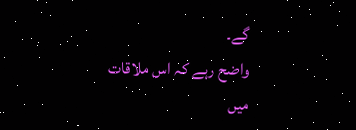گے۔
واضح رہے کہ اس ملاقات میں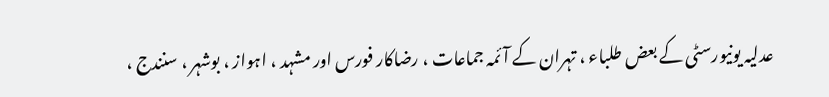عدلیہ یونیورسٹی کے بعض طلباء ، تہران کے آئمہ جماعات ، رضاکار فورس اور مشہد ، اہواز ، بوشہر ، سنندج ،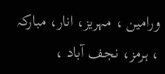ورامین ، مہریز، انار، مبارکہ ، ہرمز، نجف آباد ،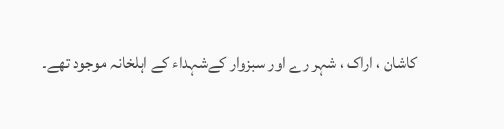کاشان ، اراک ، شہر رے اور سبزوار کےشہداء کے اہلخانہ موجود تھے۔